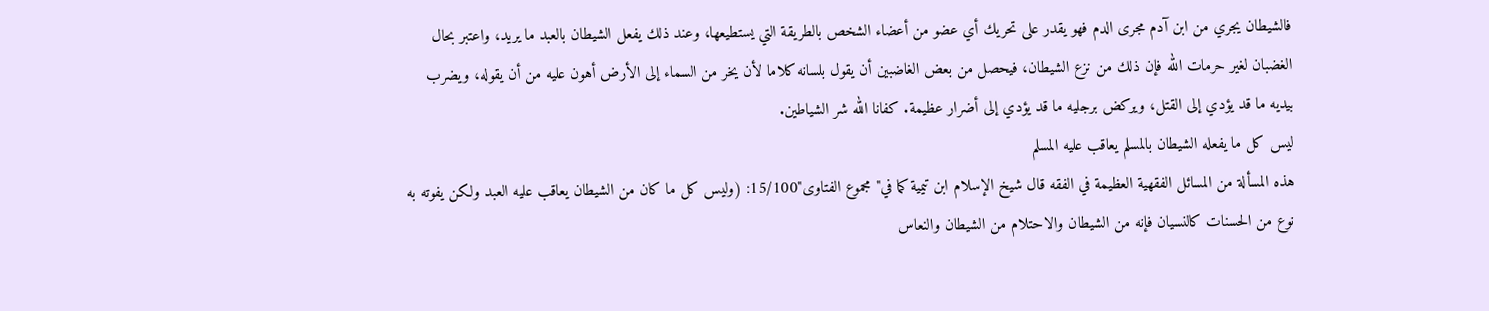فالشيطان يجري من ابن آدم مجرى الدم فهو يقدر على تحريك أي عضو من أعضاء الشخص بالطريقة التي يستطيعها، وعند ذلك يفعل الشيطان بالعبد ما يريد، واعتبر بحال الغضبان لغير حرمات الله فإن ذلك من نزع الشيطان، فيحصل من بعض الغاضبين أن يقول بلسانه كلاما لأن يخر من السماء إلى الأرض أهون عليه من أن يقوله، ويضرب بيديه ما قد يؤدي إلى القتل، ويركض برجليه ما قد يؤدي إلى أضرار عظيمة. كفانا الله شر الشياطين.
ليس كل ما يفعله الشيطان بالمسلم يعاقب عليه المسلم
هذه المسألة من المسائل الفقهية العظيمة في الفقه قال شيخ الإسلام ابن تيمية كما في"مجموع الفتاوى"15/100: (وليس كل ما كان من الشيطان يعاقب عليه العبد ولكن يفوته به نوع من الحسنات كالنسيان فإنه من الشيطان والاحتلام من الشيطان والنعاس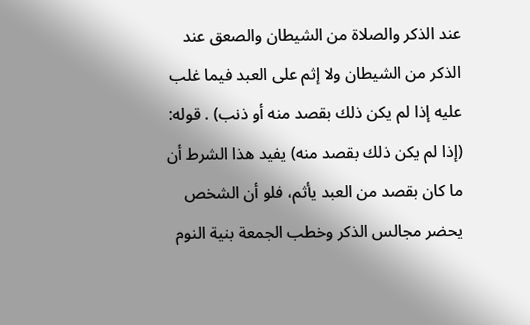عند الذكر والصلاة من الشيطان والصعق عند الذكر من الشيطان ولا إثم على العبد فيما غلب عليه إذا لم يكن ذلك بقصد منه أو ذنب) . قوله: (إذا لم يكن ذلك بقصد منه) يفيد هذا الشرط أن ما كان بقصد من العبد يأثم، فلو أن الشخص يحضر مجالس الذكر وخطب الجمعة بنية النوم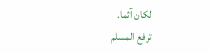لكان آثما.
ترفع المسلم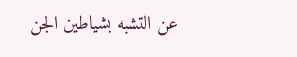عن التشبه بشياطين الجن